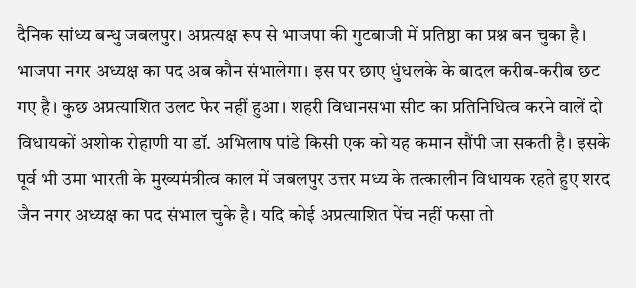दैनिक सांध्य बन्धु जबलपुर। अप्रत्यक्ष रूप से भाजपा की गुटबाजी में प्रतिष्ठा का प्रश्न बन चुका है। भाजपा नगर अध्यक्ष का पद अब कौन संभालेगा। इस पर छाए धुंधलके के बादल करीब-करीब छट गए है। कुछ अप्रत्याशित उलट फेर नहीं हुआ। शहरी विधानसभा सीट का प्रतिनिधित्व करने वालें दो विधायकों अशोक रोहाणी या डॉ. अभिलाष पांडे किसी एक को यह कमान सौंपी जा सकती है। इसके पूर्व भी उमा भारती के मुख्यमंत्रीत्व काल में जबलपुर उत्तर मध्य के तत्कालीन विधायक रहते हुए शरद जैन नगर अध्यक्ष का पद संभाल चुके है। यदि कोई अप्रत्याशित पेंच नहीं फसा तो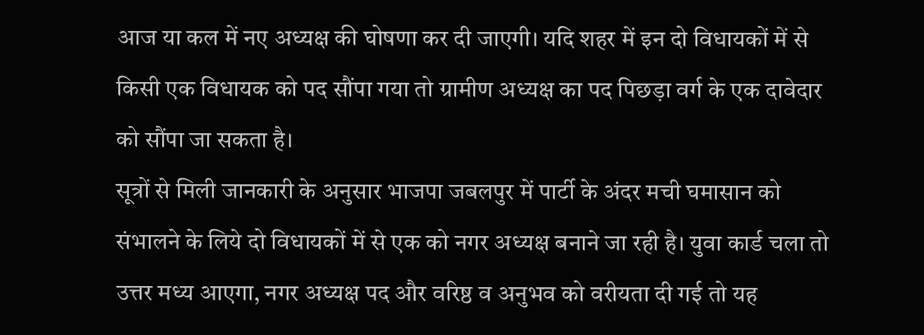आज या कल में नए अध्यक्ष की घोषणा कर दी जाएगी। यदि शहर में इन दो विधायकों में से किसी एक विधायक को पद सौंपा गया तो ग्रामीण अध्यक्ष का पद पिछड़ा वर्ग के एक दावेदार को सौंपा जा सकता है।
सूत्रों से मिली जानकारी के अनुसार भाजपा जबलपुर में पार्टी के अंदर मची घमासान को संभालने के लिये दो विधायकों में से एक को नगर अध्यक्ष बनाने जा रही है। युवा कार्ड चला तो उत्तर मध्य आएगा, नगर अध्यक्ष पद और वरिष्ठ व अनुभव को वरीयता दी गई तो यह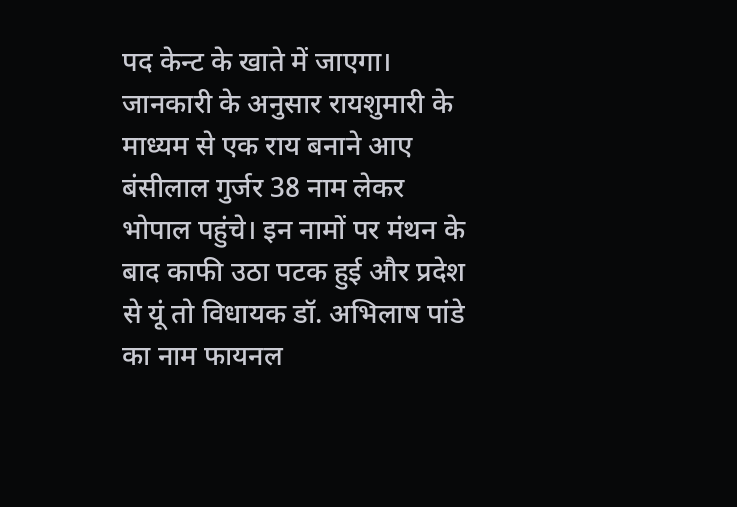पद केन्ट के खाते में जाएगा। जानकारी के अनुसार रायशुमारी के माध्यम से एक राय बनाने आए बंसीलाल गुर्जर 38 नाम लेकर भोपाल पहुंचे। इन नामों पर मंथन के बाद काफी उठा पटक हुई और प्रदेश से यूं तो विधायक डॉ. अभिलाष पांडे का नाम फायनल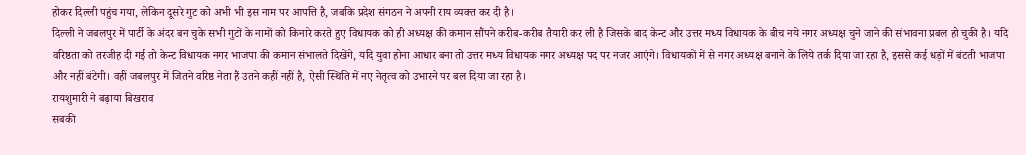होकर दिल्ली पहुंच गया, लेकिन दूसरे गुट को अभी भी इस नाम पर आपत्ति है, जबकि प्रदेश संगठन ने अपनी राय व्यक्त कर दी है।
दिल्ली ने जबलपुर में पार्टी के अंदर बन चुके सभी गुटों के नामों को किनारे करते हुए विधायक को ही अध्यक्ष की कमान सौंपने करीब-करीब तैयारी कर ली है जिसके बाद केन्ट और उत्तर मध्य विधायक के बीच नये नगर अध्यक्ष चुने जाने की संभावना प्रबल हो चुकी है। यदि वरिष्ठता को तरजीह दी गई तो केन्ट विधायक नगर भाजपा की कमान संभालते दिखेंगे, यदि युवा होना आधार बना तो उत्तर मध्य विधायक नगर अध्यक्ष पद पर नजर आएंगे। विधायकों में से नगर अध्यक्ष बनाने के लिये तर्क दिया जा रहा है, इससे कई धड़ों में बंटती भाजपा और नहीं बंटेगी। वहीं जबलपुर में जितने वरिष्ठ नेता हैं उतने कहीं नहीं है, ऐसी स्थिति में नए नेतृत्व को उभारने पर बल दिया जा रहा है।
रायशुमारी ने बढ़ाया बिखराव
सबकी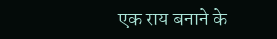एक राय बनाने के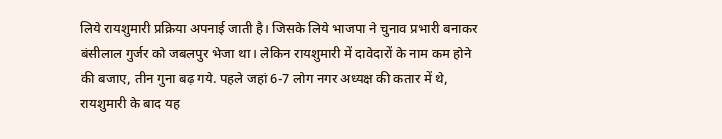लिये रायशुमारी प्रक्रिया अपनाई जाती है। जिसके लिये भाजपा ने चुनाव प्रभारी बनाकर बंसीलाल गुर्जर को जबलपुर भेजा था। लेकिन रायशुमारी में दावेदारों के नाम कम होने की बजाए, तीन गुना बढ़ गये. पहले जहां 6-7 लोग नगर अध्यक्ष की कतार में थे, रायशुमारी के बाद यह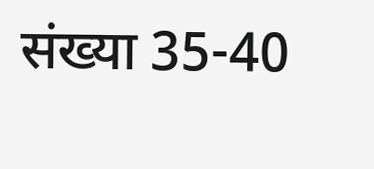संख्या 35-40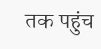तक पहुंच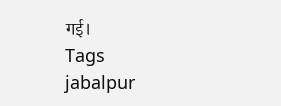गई।
Tags
jabalpur